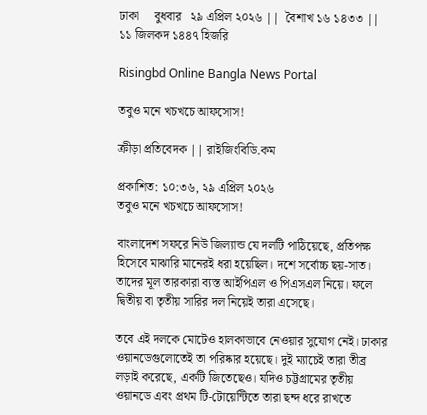ঢাকা     বুধবার   ২৯ এপ্রিল ২০২৬ ||  বৈশাখ ১৬ ১৪৩৩ || ১১ জিলকদ ১৪৪৭ হিজরি

Risingbd Online Bangla News Portal

তবুও মনে খচখচে আফসোস!

ক্রীড়া প্রতিবেদক || রাইজিংবিডি.কম

প্রকাশিত: ১০:৩৬, ২৯ এপ্রিল ২০২৬
তবুও মনে খচখচে আফসোস!

বাংলাদেশ সফরে নিউ জিল্যান্ড যে দলটি পাঠিয়েছে, প্রতিপক্ষ হিসেবে মাঝারি মানেরই ধরা হয়েছিল। দশে সর্বোচ্চ ছয়-সাত। তাদের মূল তারকারা ব্যস্ত আইপিএল ও পিএসএল নিয়ে। ফলে দ্বিতীয় বা তৃতীয় সারির দল নিয়েই তারা এসেছে।

তবে এই দলকে মোটেও হালকাভাবে নেওয়ার সুযোগ নেই। ঢাকার ওয়ানডেগুলোতেই তা পরিষ্কার হয়েছে। দুই ম্যাচেই তারা তীব্র লড়াই করেছে, একটি জিতেছেও। যদিও চট্টগ্রামের তৃতীয় ওয়ানডে এবং প্রথম টি-টোয়েন্টিতে তারা ছন্দ ধরে রাখতে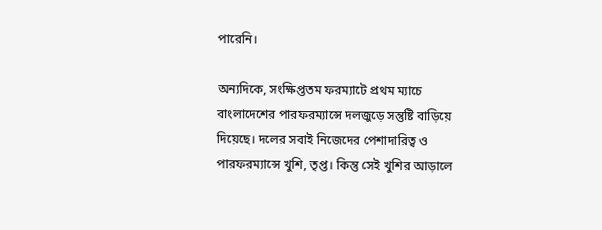পারেনি।

অন্যদিকে, সংক্ষিপ্ততম ফরম্যাটে প্রথম ম্যাচে বাংলাদেশের পারফরম্যান্সে দলজুড়ে সন্তুষ্টি বাড়িয়ে দিয়েছে। দলের সবাই নিজেদের পেশাদারিত্ব ও পারফরম‌্যান্সে খুশি, তৃপ্ত। কিন্তু সেই খুশির আড়ালে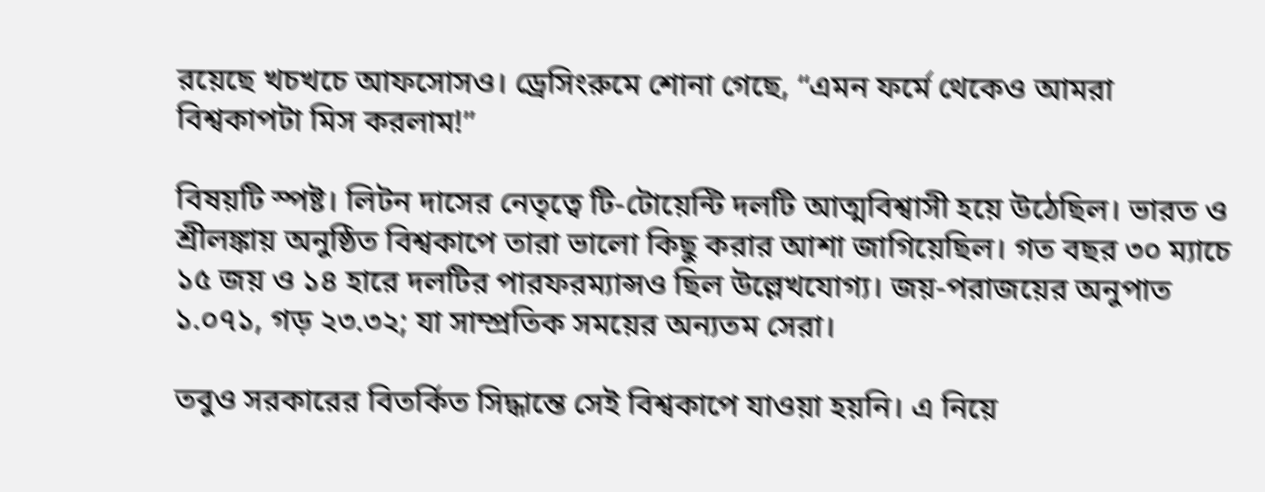রয়েছে খচখচে আফসোসও। ড্রেসিংরুমে শোনা গেছে, “এমন ফর্মে থেকেও আমরা বিশ্বকাপটা মিস করলাম!”

বিষয়টি স্পষ্ট। লিটন দাসের নেতৃত্বে টি-টোয়েন্টি দলটি আত্মবিশ্বাসী হয়ে উঠেছিল। ভারত ও শ্রীলঙ্কায় অনুষ্ঠিত বিশ্বকাপে তারা ভালো কিছু করার আশা জাগিয়েছিল। গত বছর ৩০ ম্যাচে ১৫ জয় ও ১৪ হারে দলটির পারফরম্যান্সও ছিল উল্লেখযোগ্য। জয়-পরাজয়ের অনুপাত ১.০৭১, গড় ২৩.৩২; যা সাম্প্রতিক সময়ের অন্যতম সেরা।

তবুও সরকারের বিতর্কিত সিদ্ধান্তে সেই বিশ্বকাপে যাওয়া হয়নি। এ নিয়ে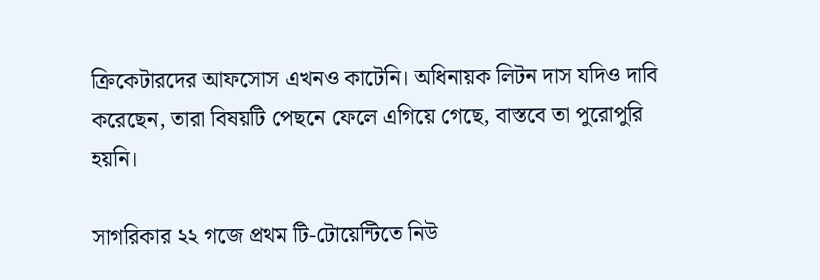ক্রিকেটারদের আফসোস এখনও কাটেনি। অধিনায়ক লিটন দাস যদিও দাবি করেছেন, তারা বিষয়টি পেছনে ফেলে এগিয়ে গেছে, বাস্তবে তা পুরোপুরি হয়নি।

সাগরিকার ২২ গজে প্রথম টি-টোয়েন্টিতে নিউ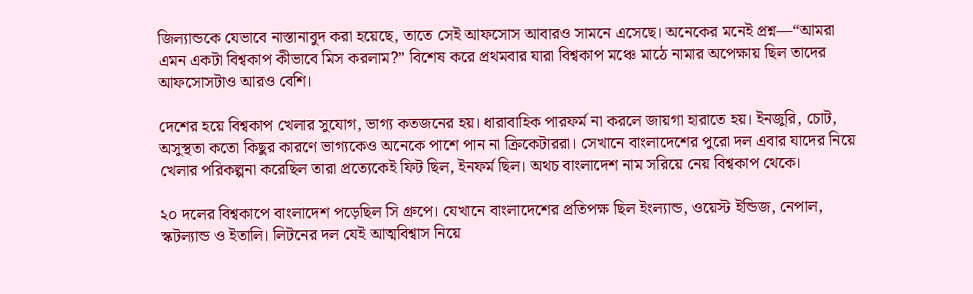জিল্যান্ডকে যেভাবে নাস্তানাবুদ করা হয়েছে, তাতে সেই আফসোস আবারও সামনে এসেছে। অনেকের মনেই প্রশ্ন—“আমরা এমন একটা বিশ্বকাপ কীভাবে মিস করলাম?” বিশেষ করে প্রথমবার যারা বিশ্বকাপ মঞ্চে মাঠে নামার অপেক্ষায় ছিল তাদের আফসোসটাও আরও বেশি।

দেশের হয়ে বিশ্বকাপ খেলার সুযোগ, ভাগ‌্য কতজনের হয়। ধারাবাহিক পারফর্ম না করলে জায়গা হারাতে হয়। ইনজুরি, চোট, অসুস্থতা কতো কিছুর কারণে ভাগ‌্যকেও অনেকে পাশে পান না ক্রিকেটাররা। সেখানে বাংলাদেশের পুরো দল এবার যাদের নিয়ে খেলার পরিকল্পনা করেছিল তারা প্রত‌্যেকেই ফিট ছিল, ইনফর্ম ছিল। অথচ বাংলাদেশ নাম সরিয়ে নেয় বিশ্বকাপ থেকে।

২০ দলের বিশ্বকাপে বাংলাদেশ পড়েছিল সি গ্রুপে। যেখানে বাংলাদেশের প্রতিপক্ষ ছিল ইংল‌্যান্ড, ওয়েস্ট ইন্ডিজ, নেপাল, স্কটল‌্যান্ড ও ইতালি। লিটনের দল যেই আত্মবিশ্বাস নিয়ে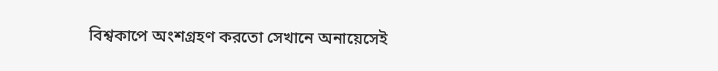বিশ্বকাপে অংশগ্রহণ করতো সেখানে অনায়েসেই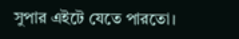সুপার এইটে যেতে পারতো।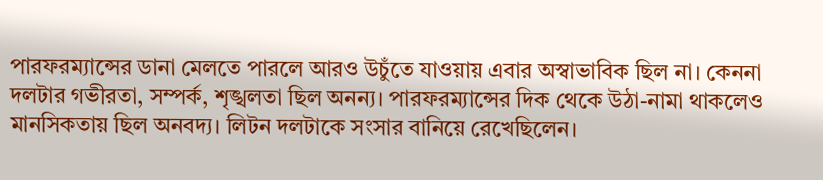পারফরম‌্যান্সের ডানা মেলতে পারলে আরও উচুঁতে যাওয়ায় এবার অস্বাভাবিক ছিল না। কেননা দলটার গভীরতা, সম্পর্ক, শৃঙ্খলতা ছিল অনন‌্য। পারফরম‌্যান্সের দিক থেকে উঠা-নামা থাকলেও মানসিকতায় ছিল অনবদ‌্য। লিটন দলটাকে সংসার বানিয়ে রেখেছিলেন।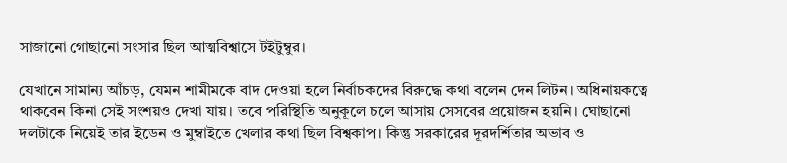সাজানো গোছানো সংসার ছিল আত্মবিশ্বাসে টইটুম্বুর।

যেখানে সামান‌্য আঁচড়, যেমন শামীমকে বাদ দেওয়া হলে নির্বাচকদের বিরুদ্ধে কথা বলেন দেন লিটন। অধিনায়কত্বে থাকবেন কিনা সেই সংশয়ও দেখা যায়। তবে পরিস্থিতি অনুকূলে চলে আসায় সেসবের প্রয়োজন হয়নি। ঘোছানো দলটাকে নিয়েই তার ইডেন ও মুম্বাইতে খেলার কথা ছিল বিশ্বকাপ। কিন্তু সরকারের দূরদর্শিতার অভাব ও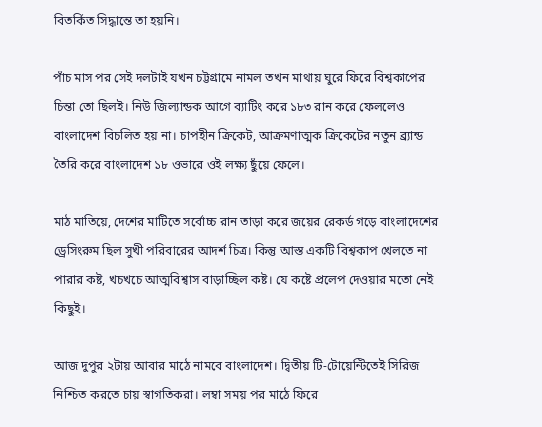বিতর্কিত সিদ্ধান্তে তা হয়নি।

পাঁচ মাস পর সেই দলটাই যখন চট্টগ্রামে নামল তখন মাথায় ঘুরে ফিরে বিশ্বকাপের চিন্তা তো ছিলই। নিউ জিল‌্যান্ডক আগে ব‌্যাটিং করে ১৮৩ রান করে ফেললেও বাংলাদেশ বিচলিত হয় না। চাপহীন ক্রিকেট, আক্রমণাত্মক ক্রিকেটের নতুন ব্র‌্যান্ড তৈরি করে বাংলাদেশ ১৮ ওভারে ওই লক্ষ‌্য ছুঁয়ে ফেলে।

মাঠ মাতিয়ে, দেশের মাটিতে সর্বোচ্চ রান তাড়া করে জয়ের রেকর্ড গড়ে বাংলাদেশের ড্রেসিংরুম ছিল সুখী পরিবারের আদর্শ চিত্র। কিন্তু আস্ত একটি বিশ্বকাপ খেলতে না পারার কষ্ট, খচখচে আত্মবিশ্বাস বাড়াচ্ছিল কষ্ট। যে কষ্টে প্রলেপ দেওয়ার মতো নেই কিছুই।

আজ ‍দুপুর ২টায় আবার মাঠে নামবে বাংলাদেশ। দ্বিতীয় টি-টোয়েন্টিতেই সিরিজ নিশ্চিত করতে চায় স্বাগতিকরা। লম্বা সময় পর মাঠে ফিরে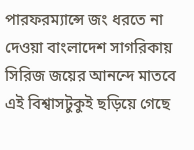পারফরম‌্যান্সে জং ধরতে না দেওয়া বাংলাদেশ সাগরিকায় সিরিজ জয়ের আনন্দে মাতবে এই বিশ্বাসটুকুই ছড়িয়ে গেছে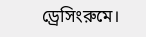ড্রেসিংরুমে।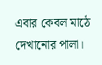এবার কেবল মাঠে দেখানোর পালা।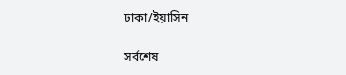ঢাকা/ইয়াসিন

সর্বশেষ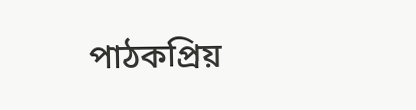পাঠকপ্রিয়